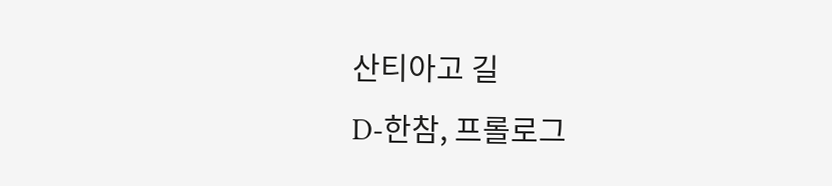산티아고 길
D-한참, 프롤로그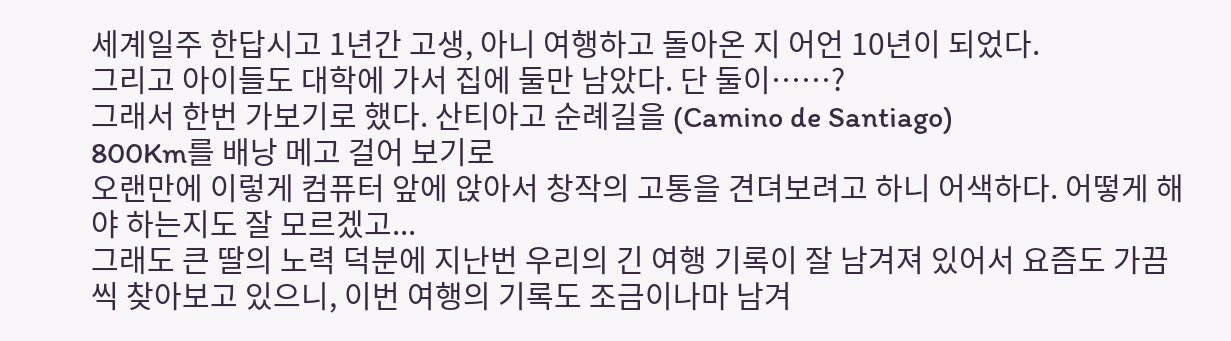세계일주 한답시고 1년간 고생, 아니 여행하고 돌아온 지 어언 10년이 되었다.
그리고 아이들도 대학에 가서 집에 둘만 남았다. 단 둘이……?
그래서 한번 가보기로 했다. 산티아고 순례길을 (Camino de Santiago)
800Km를 배낭 메고 걸어 보기로
오랜만에 이렇게 컴퓨터 앞에 앉아서 창작의 고통을 견뎌보려고 하니 어색하다. 어떻게 해야 하는지도 잘 모르겠고...
그래도 큰 딸의 노력 덕분에 지난번 우리의 긴 여행 기록이 잘 남겨져 있어서 요즘도 가끔씩 찾아보고 있으니, 이번 여행의 기록도 조금이나마 남겨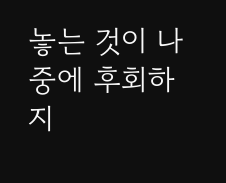놓는 것이 나중에 후회하지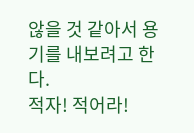않을 것 같아서 용기를 내보려고 한다.
적자! 적어라!